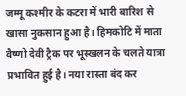जम्मू कश्मीर के कटरा में भारी बारिश से खासा नुकसान हुआ है। हिमकोटि में माता वैष्णो देवी ट्रैक पर भूस्खलन के चलते यात्रा प्रभावित हुई है। नया रास्ता बंद कर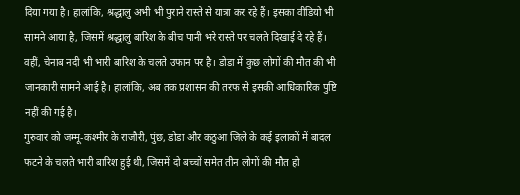दिया गया है। हालांकि, श्रद्धालु अभी भी पुराने रास्ते से यात्रा कर रहे हैं। इसका वीडियो भी सामने आया है, जिसमें श्रद्धालु बारिश के बीच पानी भरे रास्ते पर चलते दिखाई दे रहे हैं। वहीं, चेनाब नदी भी भारी बारिश के चलते उफान पर है। डोडा में कुछ लोगों की मौत की भी जानकारी सामने आई है। हालांकि, अब तक प्रशासन की तरफ से इसकी आधिकारिक पुष्टि नहीं की गई है।
गुरुवार को जम्मू-कश्मीर के राजौरी, पुंछ, डोडा और कठुआ जिले के कई इलाकों में बादल फटने के चलते भारी बारिश हुई थी, जिसमें दो बच्चों समेत तीन लोगों की मौत हो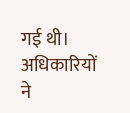गई थी। अधिकारियों ने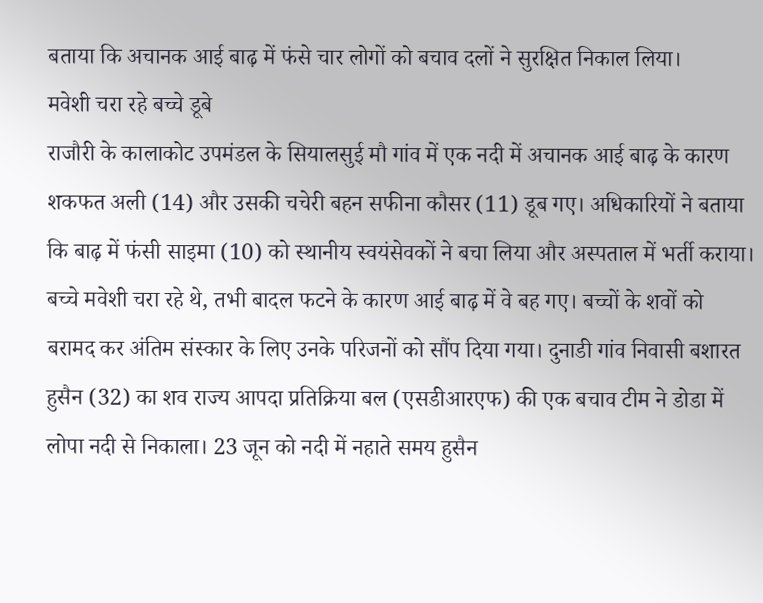बताया कि अचानक आई बाढ़ में फंसे चार लोगों को बचाव दलों ने सुरक्षित निकाल लिया।
मवेशी चरा रहे बच्चे डूबे
राजौरी के कालाकोट उपमंडल के सियालसुई मौ गांव में एक नदी में अचानक आई बाढ़ के कारण शकफत अली (14) और उसकी चचेरी बहन सफीना कौसर (11) डूब गए। अधिकारियों ने बताया कि बाढ़ में फंसी साइमा (10) को स्थानीय स्वयंसेवकों ने बचा लिया और अस्पताल में भर्ती कराया। बच्चे मवेशी चरा रहे थे, तभी बादल फटने के कारण आई बाढ़ में वे बह गए। बच्चों के शवों को बरामद कर अंतिम संस्कार के लिए उनके परिजनों को सौंप दिया गया। दुनाडी गांव निवासी बशारत हुसैन (32) का शव राज्य आपदा प्रतिक्रिया बल (एसडीआरएफ) की एक बचाव टीम ने डोडा में लोपा नदी से निकाला। 23 जून को नदी में नहाते समय हुसैन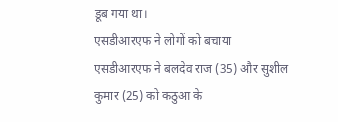डूब गया था।
एसडीआरएफ ने लोगों को बचाया
एसडीआरएफ ने बलदेव राज (35) और सुशील कुमार (25) को कठुआ के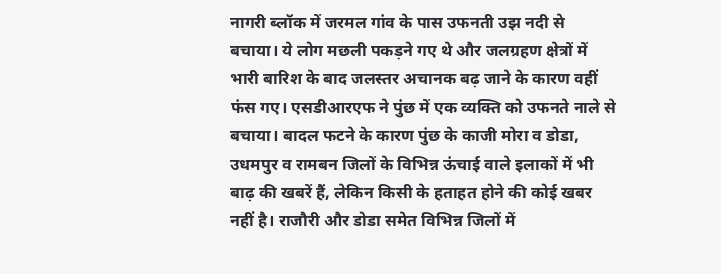नागरी ब्लॉक में जरमल गांव के पास उफनती उझ नदी से बचाया। ये लोग मछली पकड़ने गए थे और जलग्रहण क्षेत्रों में भारी बारिश के बाद जलस्तर अचानक बढ़ जाने के कारण वहीं फंस गए। एसडीआरएफ ने पुंछ में एक व्यक्ति को उफनते नाले से बचाया। बादल फटने के कारण पुंछ के काजी मोरा व डोडा, उधमपुर व रामबन जिलों के विभिन्न ऊंचाई वाले इलाकों में भी बाढ़ की खबरें हैं, लेकिन किसी के हताहत होने की कोई खबर नहीं है। राजौरी और डोडा समेत विभिन्न जिलों में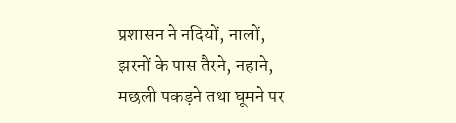प्रशासन ने नदियों, नालों, झरनों के पास तैरने, नहाने, मछली पकड़ने तथा घूमने पर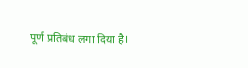पूर्ण प्रतिबंध लगा दिया है।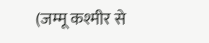(जम्मू कश्मीर से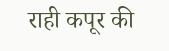राही कपूर की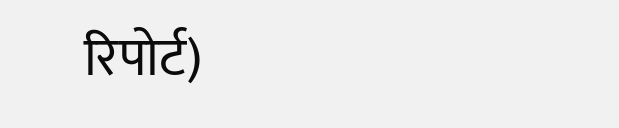रिपोर्ट)